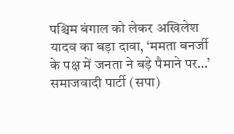पश्चिम बंगाल को लेकर अखिलेश यादव का बड़ा दावा, ‘ममता बनर्जी के पक्ष में जनता ने बड़े पैमाने पर…’
समाजवादी पार्टी (सपा)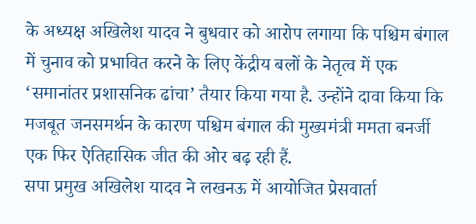के अध्यक्ष अखिलेश यादव ने बुधवार को आरोप लगाया कि पश्चिम बंगाल में चुनाव को प्रभावित करने के लिए केंद्रीय बलों के नेतृत्व में एक ‘समानांतर प्रशासनिक ढांचा’ तैयार किया गया है. उन्होंने दावा किया कि मजबूत जनसमर्थन के कारण पश्चिम बंगाल की मुख्यमंत्री ममता बनर्जी एक फिर ऐतिहासिक जीत की ओर बढ़ रही हैं.
सपा प्रमुख अखिलेश यादव ने लखनऊ में आयोजित प्रेसवार्ता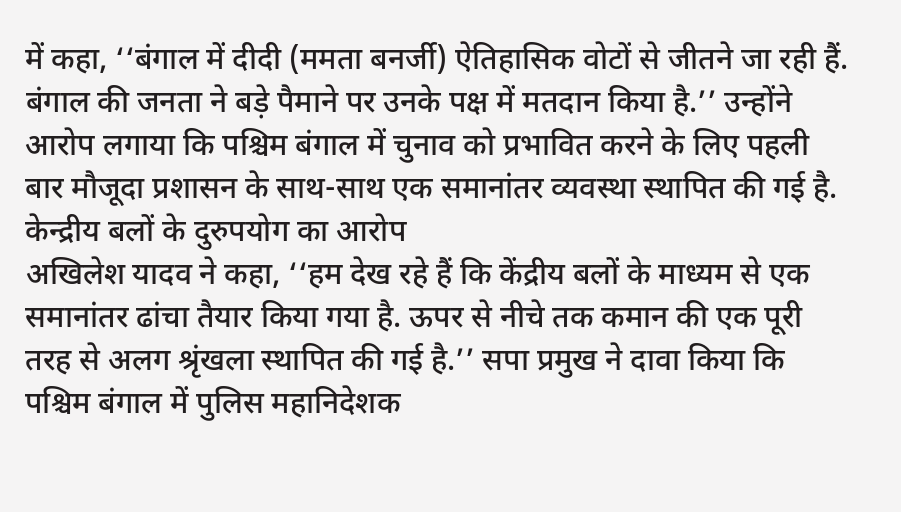में कहा, ‘‘बंगाल में दीदी (ममता बनर्जी) ऐतिहासिक वोटों से जीतने जा रही हैं. बंगाल की जनता ने बड़े पैमाने पर उनके पक्ष में मतदान किया है.’’ उन्होंने आरोप लगाया कि पश्चिम बंगाल में चुनाव को प्रभावित करने के लिए पहली बार मौजूदा प्रशासन के साथ-साथ एक समानांतर व्यवस्था स्थापित की गई है.
केन्द्रीय बलों के दुरुपयोग का आरोप
अखिलेश यादव ने कहा, ‘‘हम देख रहे हैं कि केंद्रीय बलों के माध्यम से एक समानांतर ढांचा तैयार किया गया है. ऊपर से नीचे तक कमान की एक पूरी तरह से अलग श्रृंखला स्थापित की गई है.’’ सपा प्रमुख ने दावा किया कि पश्चिम बंगाल में पुलिस महानिदेशक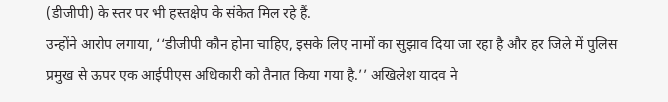(डीजीपी) के स्तर पर भी हस्तक्षेप के संकेत मिल रहे हैं.
उन्होंने आरोप लगाया, ‘‘डीजीपी कौन होना चाहिए, इसके लिए नामों का सुझाव दिया जा रहा है और हर जिले में पुलिस प्रमुख से ऊपर एक आईपीएस अधिकारी को तैनात किया गया है.’’ अखिलेश यादव ने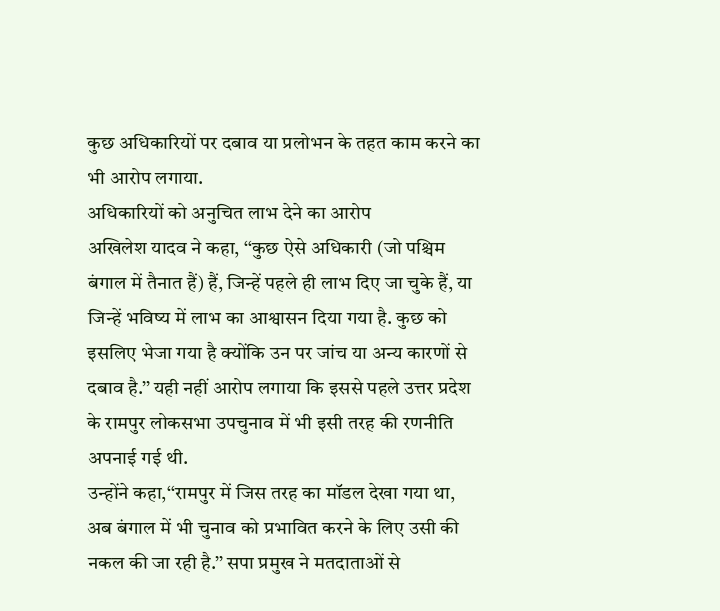कुछ अधिकारियों पर दबाव या प्रलोभन के तहत काम करने का भी आरोप लगाया.
अधिकारियों को अनुचित लाभ देने का आरोप
अखिलेश यादव ने कहा, ‘‘कुछ ऐसे अधिकारी (जो पश्चिम बंगाल में तैनात हैं) हैं, जिन्हें पहले ही लाभ दिए जा चुके हैं, या जिन्हें भविष्य में लाभ का आश्वासन दिया गया है. कुछ को इसलिए भेजा गया है क्योंकि उन पर जांच या अन्य कारणों से दबाव है.’’ यही नहीं आरोप लगाया कि इससे पहले उत्तर प्रदेश के रामपुर लोकसभा उपचुनाव में भी इसी तरह की रणनीति अपनाई गई थी.
उन्होंने कहा,‘‘रामपुर में जिस तरह का मॉडल देखा गया था, अब बंगाल में भी चुनाव को प्रभावित करने के लिए उसी की नकल की जा रही है.’’ सपा प्रमुख ने मतदाताओं से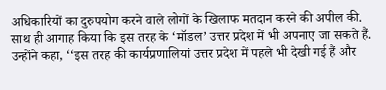अधिकारियों का दुरुपयोग करने वाले लोगों के खिलाफ मतदान करने की अपील की. साथ ही आगाह किया कि इस तरह के ‘मॉडल’ उत्तर प्रदेश में भी अपनाए जा सकते हैं. उन्होंने कहा, ‘‘इस तरह की कार्यप्रणालियां उत्तर प्रदेश में पहले भी देखी गई हैं और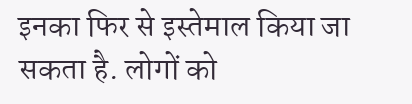इनका फिर से इस्तेमाल किया जा सकता है. लोगों को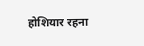होशियार रहना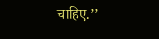चाहिए.’’